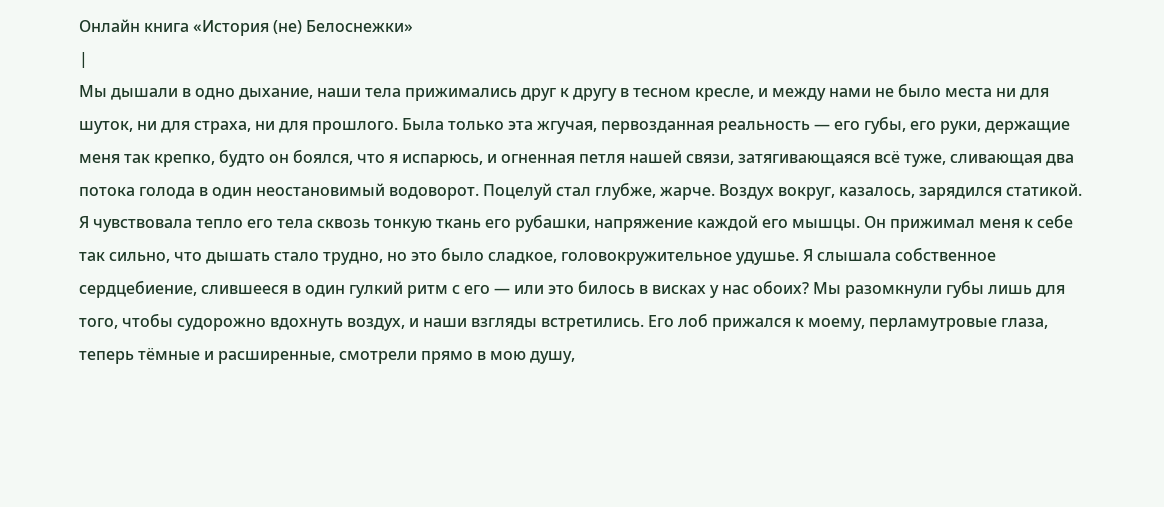Онлайн книга «История (не) Белоснежки»
|
Мы дышали в одно дыхание, наши тела прижимались друг к другу в тесном кресле, и между нами не было места ни для шуток, ни для страха, ни для прошлого. Была только эта жгучая, первозданная реальность — его губы, его руки, держащие меня так крепко, будто он боялся, что я испарюсь, и огненная петля нашей связи, затягивающаяся всё туже, сливающая два потока голода в один неостановимый водоворот. Поцелуй стал глубже, жарче. Воздух вокруг, казалось, зарядился статикой. Я чувствовала тепло его тела сквозь тонкую ткань его рубашки, напряжение каждой его мышцы. Он прижимал меня к себе так сильно, что дышать стало трудно, но это было сладкое, головокружительное удушье. Я слышала собственное сердцебиение, слившееся в один гулкий ритм с его — или это билось в висках у нас обоих? Мы разомкнули губы лишь для того, чтобы судорожно вдохнуть воздух, и наши взгляды встретились. Его лоб прижался к моему, перламутровые глаза, теперь тёмные и расширенные, смотрели прямо в мою душу,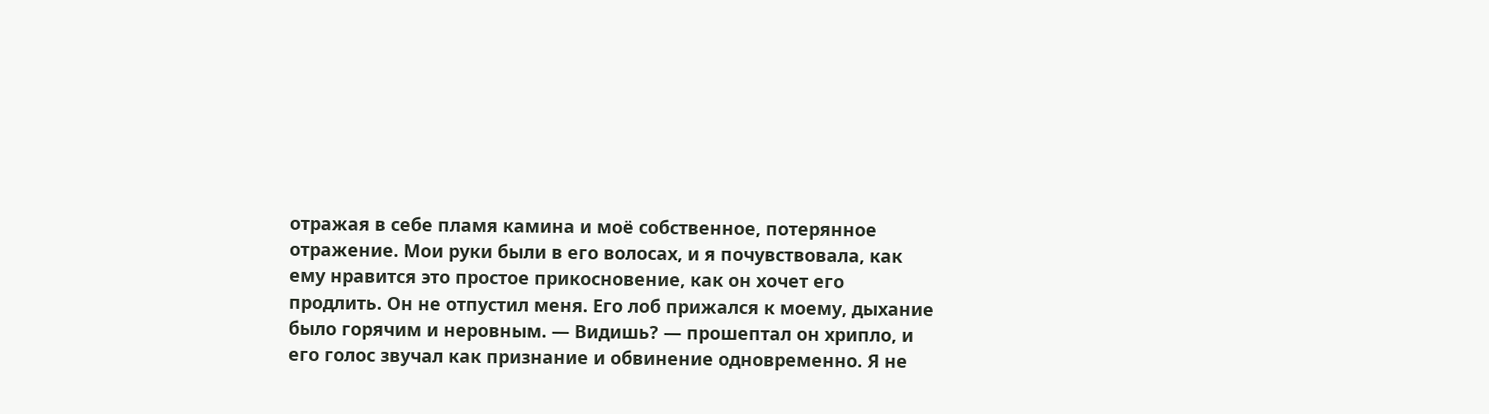отражая в себе пламя камина и моё собственное, потерянное отражение. Мои руки были в его волосах, и я почувствовала, как ему нравится это простое прикосновение, как он хочет его продлить. Он не отпустил меня. Его лоб прижался к моему, дыхание было горячим и неровным. — Видишь? — прошептал он хрипло, и его голос звучал как признание и обвинение одновременно. Я не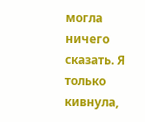могла ничего сказать. Я только кивнула,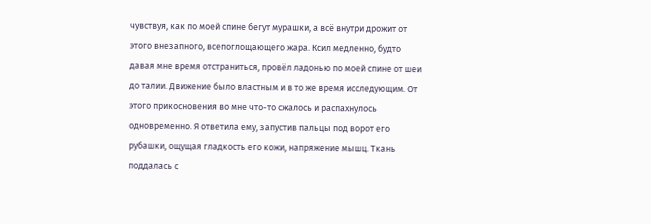чувствуя, как по моей спине бегут мурашки, а всё внутри дрожит от этого внезапного, всепоглощающего жара. Ксил медленно, будто давая мне время отстраниться, провёл ладонью по моей спине от шеи до талии. Движение было властным и в то же время исследующим. От этого прикосновения во мне что-то сжалось и распахнулось одновременно. Я ответила ему, запустив пальцы под ворот его рубашки, ощущая гладкость его кожи, напряжение мышц. Ткань поддалась с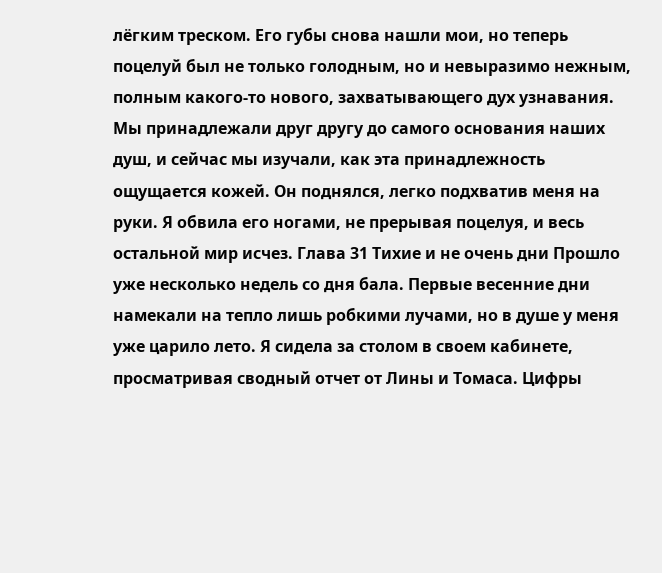лёгким треском. Его губы снова нашли мои, но теперь поцелуй был не только голодным, но и невыразимо нежным, полным какого-то нового, захватывающего дух узнавания. Мы принадлежали друг другу до самого основания наших душ, и сейчас мы изучали, как эта принадлежность ощущается кожей. Он поднялся, легко подхватив меня на руки. Я обвила его ногами, не прерывая поцелуя, и весь остальной мир исчез. Глава 31 Тихие и не очень дни Прошло уже несколько недель со дня бала. Первые весенние дни намекали на тепло лишь робкими лучами, но в душе у меня уже царило лето. Я сидела за столом в своем кабинете, просматривая сводный отчет от Лины и Томаса. Цифры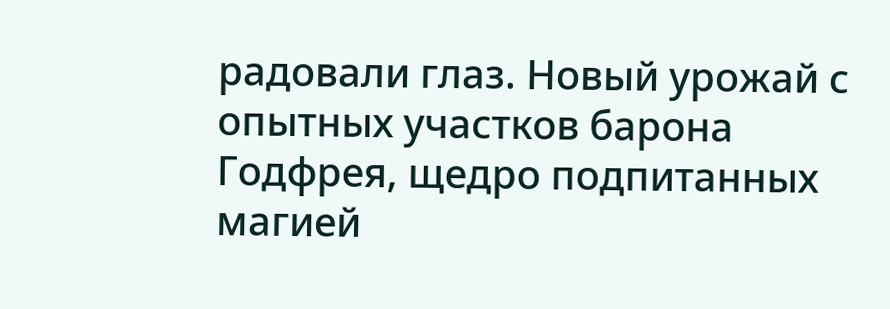радовали глаз. Новый урожай с опытных участков барона Годфрея, щедро подпитанных магией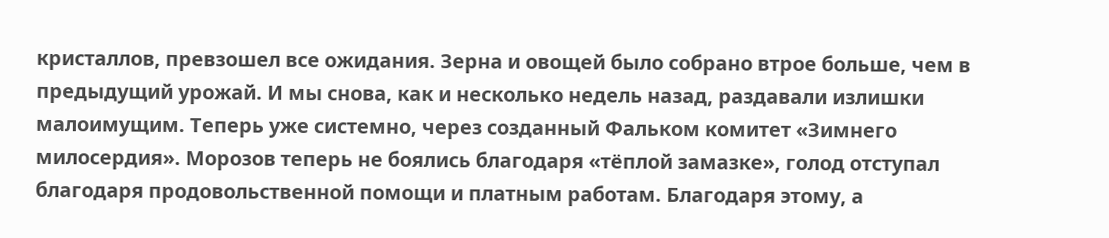кристаллов, превзошел все ожидания. Зерна и овощей было собрано втрое больше, чем в предыдущий урожай. И мы снова, как и несколько недель назад, раздавали излишки малоимущим. Теперь уже системно, через созданный Фальком комитет «Зимнего милосердия». Морозов теперь не боялись благодаря «тёплой замазке», голод отступал благодаря продовольственной помощи и платным работам. Благодаря этому, а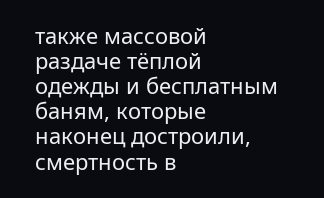также массовой раздаче тёплой одежды и бесплатным баням, которые наконец достроили, смертность в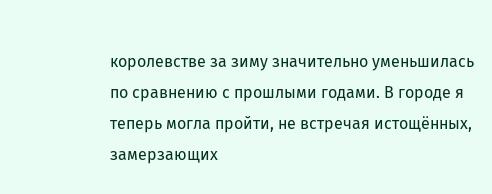королевстве за зиму значительно уменьшилась по сравнению с прошлыми годами. В городе я теперь могла пройти, не встречая истощённых, замерзающих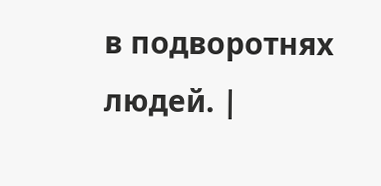в подворотнях людей. |